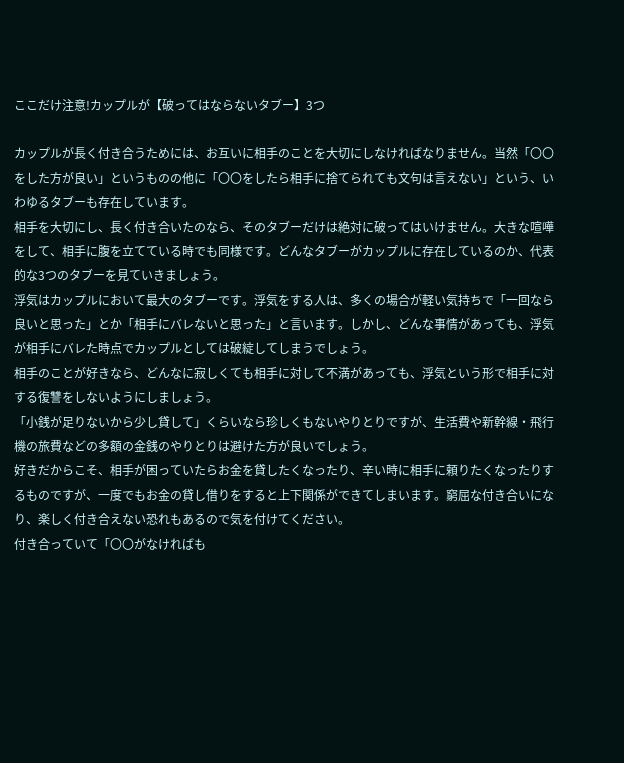ここだけ注意!カップルが【破ってはならないタブー】3つ

カップルが長く付き合うためには、お互いに相手のことを大切にしなければなりません。当然「〇〇をした方が良い」というものの他に「〇〇をしたら相手に捨てられても文句は言えない」という、いわゆるタブーも存在しています。
相手を大切にし、長く付き合いたのなら、そのタブーだけは絶対に破ってはいけません。大きな喧嘩をして、相手に腹を立てている時でも同様です。どんなタブーがカップルに存在しているのか、代表的な3つのタブーを見ていきましょう。
浮気はカップルにおいて最大のタブーです。浮気をする人は、多くの場合が軽い気持ちで「一回なら良いと思った」とか「相手にバレないと思った」と言います。しかし、どんな事情があっても、浮気が相手にバレた時点でカップルとしては破綻してしまうでしょう。
相手のことが好きなら、どんなに寂しくても相手に対して不満があっても、浮気という形で相手に対する復讐をしないようにしましょう。
「小銭が足りないから少し貸して」くらいなら珍しくもないやりとりですが、生活費や新幹線・飛行機の旅費などの多額の金銭のやりとりは避けた方が良いでしょう。
好きだからこそ、相手が困っていたらお金を貸したくなったり、辛い時に相手に頼りたくなったりするものですが、一度でもお金の貸し借りをすると上下関係ができてしまいます。窮屈な付き合いになり、楽しく付き合えない恐れもあるので気を付けてください。
付き合っていて「〇〇がなければも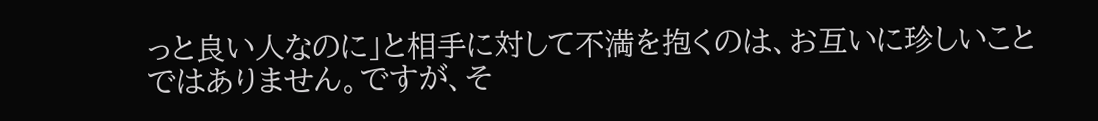っと良い人なのに」と相手に対して不満を抱くのは、お互いに珍しいことではありません。ですが、そ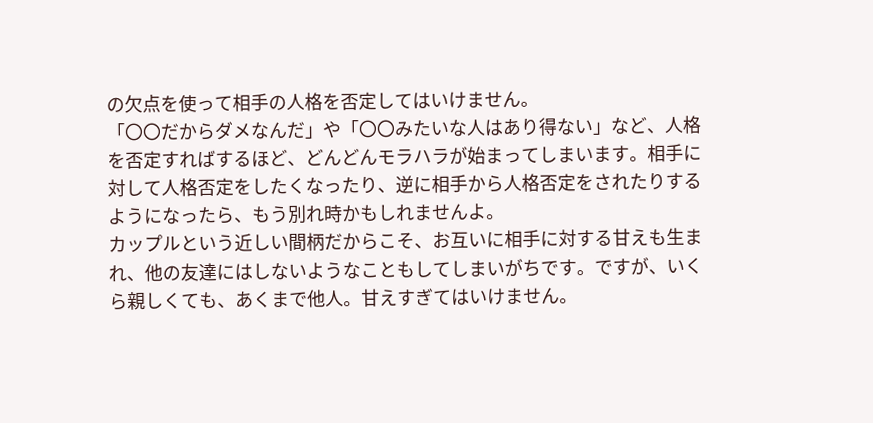の欠点を使って相手の人格を否定してはいけません。
「〇〇だからダメなんだ」や「〇〇みたいな人はあり得ない」など、人格を否定すればするほど、どんどんモラハラが始まってしまいます。相手に対して人格否定をしたくなったり、逆に相手から人格否定をされたりするようになったら、もう別れ時かもしれませんよ。
カップルという近しい間柄だからこそ、お互いに相手に対する甘えも生まれ、他の友達にはしないようなこともしてしまいがちです。ですが、いくら親しくても、あくまで他人。甘えすぎてはいけません。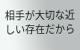相手が大切な近しい存在だから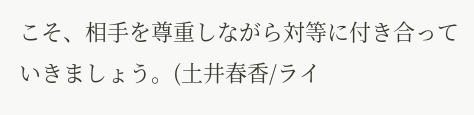こそ、相手を尊重しながら対等に付き合っていきましょう。(土井春香/ライ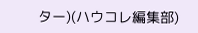ター)(ハウコレ編集部)